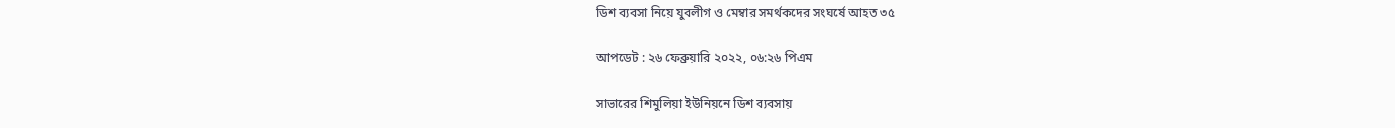ডিশ ব্যবসা নিয়ে যুবলীগ ও মেম্বার সমর্থকদের সংঘর্ষে আহত ৩৫

আপডেট : ২৬ ফেব্রুয়ারি ২০২২, ০৬:২৬ পিএম

সাভারের শিমুলিয়া ইউনিয়নে ডিশ ব্যবসায়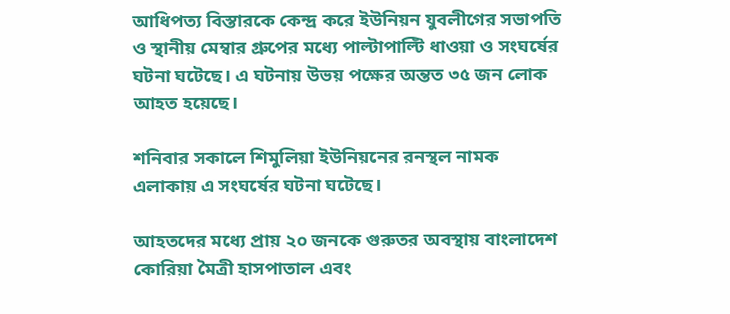আধিপত্য বিস্তারকে কেন্দ্র করে ইউনিয়ন যুবলীগের সভাপতি ও স্থানীয় মেম্বার গ্রুপের মধ্যে পাল্টাপাল্টি ধাওয়া ও সংঘর্ষের ঘটনা ঘটেছে। এ ঘটনায় উভয় পক্ষের অন্তত ৩৫ জন লোক আহত হয়েছে।

শনিবার সকালে শিমুলিয়া ইউনিয়নের রনস্থল নামক এলাকায় এ সংঘর্ষের ঘটনা ঘটেছে।

আহতদের মধ্যে প্রায় ২০ জনকে গুরুতর অবস্থায় বাংলাদেশ কোরিয়া মৈত্রী হাসপাতাল এবং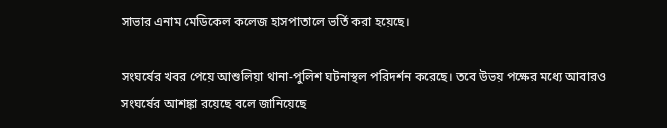সাভার এনাম মেডিকেল কলেজ হাসপাতালে ভর্তি করা হয়েছে।

সংঘর্ষের খবর পেয়ে আশুলিয়া থানা-পুলিশ ঘটনাস্থল পরিদর্শন করেছে। তবে উভয় পক্ষের মধ্যে আবারও সংঘর্ষের আশঙ্কা রয়েছে বলে জানিয়েছে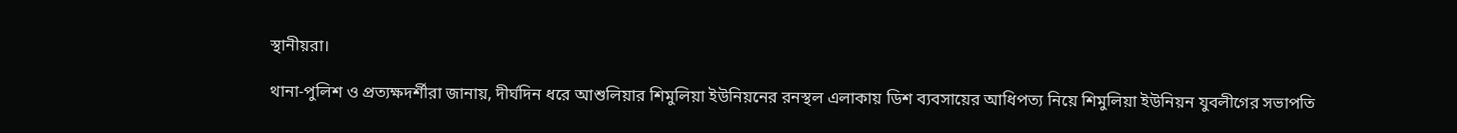স্থানীয়রা।

থানা-পুলিশ ও প্রত্যক্ষদর্শীরা জানায়, দীর্ঘদিন ধরে আশুলিয়ার শিমুলিয়া ইউনিয়নের রনস্থল এলাকায় ডিশ ব্যবসায়ের আধিপত্য নিয়ে শিমুলিয়া ইউনিয়ন যুবলীগের সভাপতি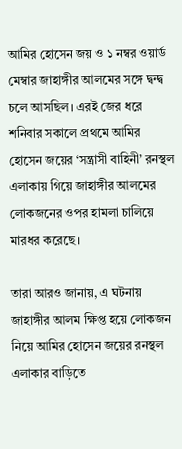আমির হোসেন জয় ও ১ নম্বর ওয়ার্ড মেম্বার জাহাঙ্গীর আলমের সঙ্গে দ্বন্দ্ব চলে আসছিল। এরই জের ধরে শনিবার সকালে প্রথমে আমির হোসেন জয়ের ‘সন্ত্রাসী বাহিনী’ রনস্থল এলাকায় গিয়ে জাহাঙ্গীর আলমের লোকজনের ওপর হামলা চালিয়ে মারধর করেছে।

তারা আরও জানায়, এ ঘটনায় জাহাঙ্গীর আলম ক্ষিপ্ত হয়ে লোকজন নিয়ে আমির হোসেন জয়ের রনস্থল এলাকার বাড়িতে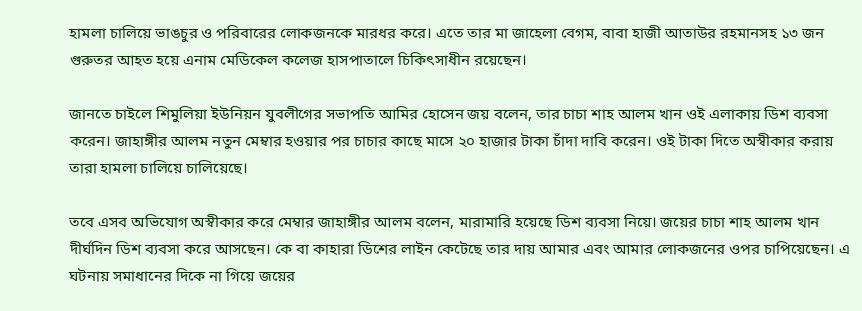হামলা চালিয়ে ভাঙচুর ও পরিবারের লোকজনকে মারধর করে। এতে তার মা জাহেলা বেগম, বাবা হাজী আতাউর রহমানসহ ১৩ জন গুরুতর আহত হয়ে এনাম মেডিকেল কলেজ হাসপাতালে চিকিৎসাধীন রয়েছেন।

জানতে চাইলে শিমুলিয়া ইউনিয়ন যুবলীগের সভাপতি আমির হোসেন জয় বলেন, তার চাচা শাহ আলম খান ওই এলাকায় ডিশ ব্যবসা করেন। জাহাঙ্গীর আলম নতুন মেম্বার হওয়ার পর চাচার কাছে মাসে ২০ হাজার টাকা চাঁদা দাবি করেন। ওই টাকা দিতে অস্বীকার করায় তারা হামলা চালিয়ে চালিয়েছে।

তবে এসব অভিযোগ অস্বীকার করে মেম্বার জাহাঙ্গীর আলম বলেন, মারামারি হয়েছে ডিশ ব্যবসা নিয়ে। জয়ের চাচা শাহ আলম খান দীর্ঘদিন ডিশ ব্যবসা করে আসছেন। কে বা কাহারা ডিশের লাইন কেটেছে তার দায় আমার এবং আমার লোকজনের ওপর চাপিয়েছেন। এ ঘটনায় সমাধানের দিকে না গিয়ে জয়ের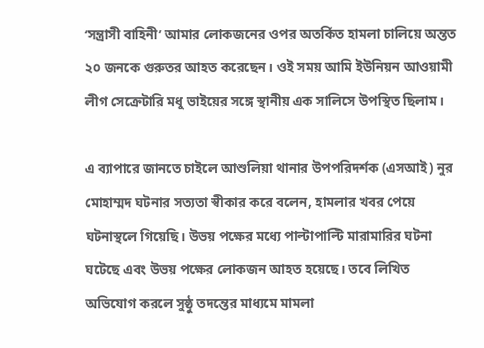‘সন্ত্রাসী বাহিনী’ আমার লোকজনের ওপর অতর্কিত হামলা চালিয়ে অন্তত ২০ জনকে গুরুতর আহত করেছেন। ওই সময় আমি ইউনিয়ন আওয়ামী লীগ সেক্রেটারি মধু ভাইয়ের সঙ্গে স্থানীয় এক সালিসে উপস্থিত ছিলাম।

এ ব্যাপারে জানতে চাইলে আশুলিয়া থানার উপপরিদর্শক (এসআই) নুর মোহাম্মদ ঘটনার সত্যতা স্বীকার করে বলেন, হামলার খবর পেয়ে ঘটনাস্থলে গিয়েছি। উভয় পক্ষের মধ্যে পাল্টাপাল্টি মারামারির ঘটনা ঘটেছে এবং উভয় পক্ষের লোকজন আহত হয়েছে। তবে লিখিত অভিযোগ করলে সুষ্ঠু তদন্তের মাধ্যমে মামলা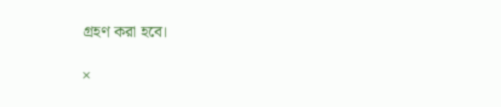গ্রহণ করা হবে।

×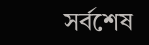সর্বশেষ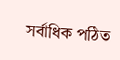সর্বাধিক পঠিত